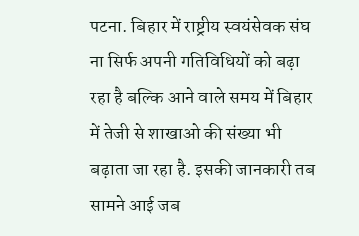पटना. बिहार में राष्ट्रीय स्वयंसेवक संघ ना सिर्फ अपनी गतिविधियों को बढ़ा रहा है बल्कि आने वाले समय में बिहार में तेजी से शाखाओ की संख्या भी बढ़ाता जा रहा है. इसकी जानकारी तब सामने आई जब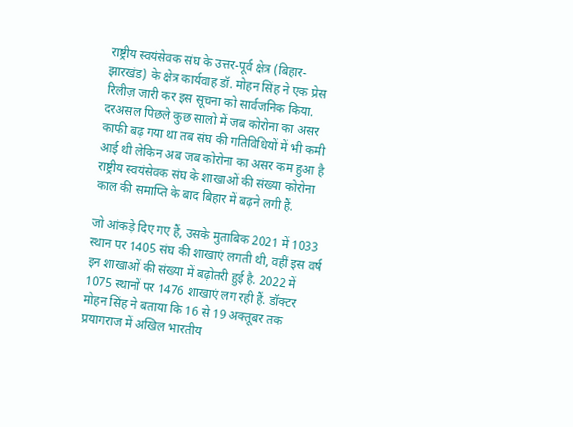राष्ट्रीय स्वयंसेवक संघ के उत्तर-पूर्व क्षेत्र (बिहार-झारखंड) के क्षेत्र कार्यवाह डॉ. मोहन सिंह ने एक प्रेस रिलीज़ जारी कर इस सूचना को सार्वजनिक किया. दरअसल पिछले कुछ सालो में जब कोरोना का असर काफी बढ़ गया था तब संघ की गतिविधियों में भी कमी आई थी लेकिन अब जब कोरोना का असर कम हुआ है राष्ट्रीय स्वयंसेवक संघ के शाखाओं की संख्या कोरोना काल की समाप्ति के बाद बिहार में बढ़ने लगी हैं.

जो आंकड़े दिए गए हैं, उसके मुताबिक 2021 में 1033 स्थान पर 1405 संघ की शाखाएं लगती थी, वहीं इस वर्ष इन शाखाओं की संख्या में बढ़ोतरी हुई है. 2022 में 1075 स्थानों पर 1476 शाखाएं लग रही हैं. डॉक्टर मोहन सिंह ने बताया कि 16 से 19 अक्तूबर तक प्रयागराज में अखिल भारतीय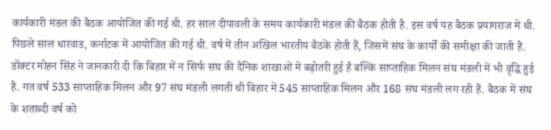कार्यकारी मंडल की बैठक आयोजित की गई थी. हर साल दीपावली के समय कार्यकारी मंडल की बैठक होती है. इस वर्ष यह बैठक प्रयागराज में थी. पिछले साल धारवाड, कर्नाटक में आयोजित की गई थी. वर्ष में तीन अखिल भारतीय बैठकें होती हैं, जिसमें संघ के कार्यों की समीक्षा की जाती है.
डॉक्टर मोहन सिंह ने जानकारी दी कि बिहार में न सिर्फ संघ की दैनिक शाखाओं में बढ़ोतरी हुई है बल्कि साप्ताहिक मिलन संघ मंडली में भी वृद्धि हुई है. गत वर्ष 533 साप्ताहिक मिलन और 97 संघ मंडली लगती थी बिहार में 545 साप्ताहिक मिलन और 168 संघ मंडली लग रही हैं. बैठक में संघ के शताब्दी वर्ष को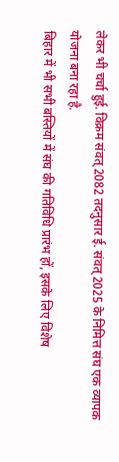लेकर भी चर्चा हुई. विक्रम संवत् 2082 तदनुसार ई. संवत् 2025 के निमित्त संघ एक व्यापक योजना बना रहा है.
बिहार में भी सभी बस्तियों में संघ की गतिविधि प्रारंभ हों, इसके लिए विशेष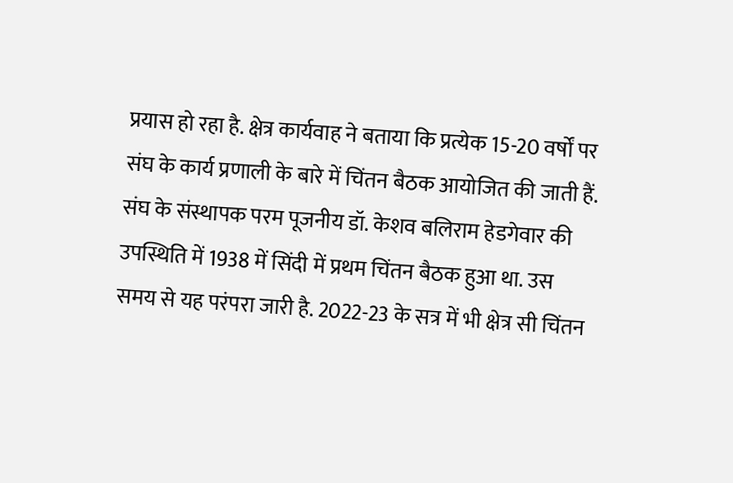प्रयास हो रहा है. क्षेत्र कार्यवाह ने बताया कि प्रत्येक 15-20 वर्षों पर संघ के कार्य प्रणाली के बारे में चिंतन बैठक आयोजित की जाती हैं. संघ के संस्थापक परम पूजनीय डॉ. केशव बलिराम हेडगेवार की उपस्थिति में 1938 में सिंदी में प्रथम चिंतन बैठक हुआ था. उस समय से यह परंपरा जारी है. 2022-23 के सत्र में भी क्षेत्र सी चिंतन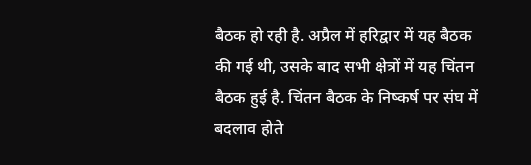बैठक हो रही है. अप्रैल में हरिद्वार में यह बैठक की गई थी, उसके बाद सभी क्षेत्रों में यह चिंतन बैठक हुई है. चिंतन बैठक के निष्कर्ष पर संघ में बदलाव होते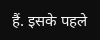हैं. इसके पहले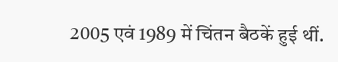2005 एवं 1989 में चिंतन बैठकें हुई थीं.